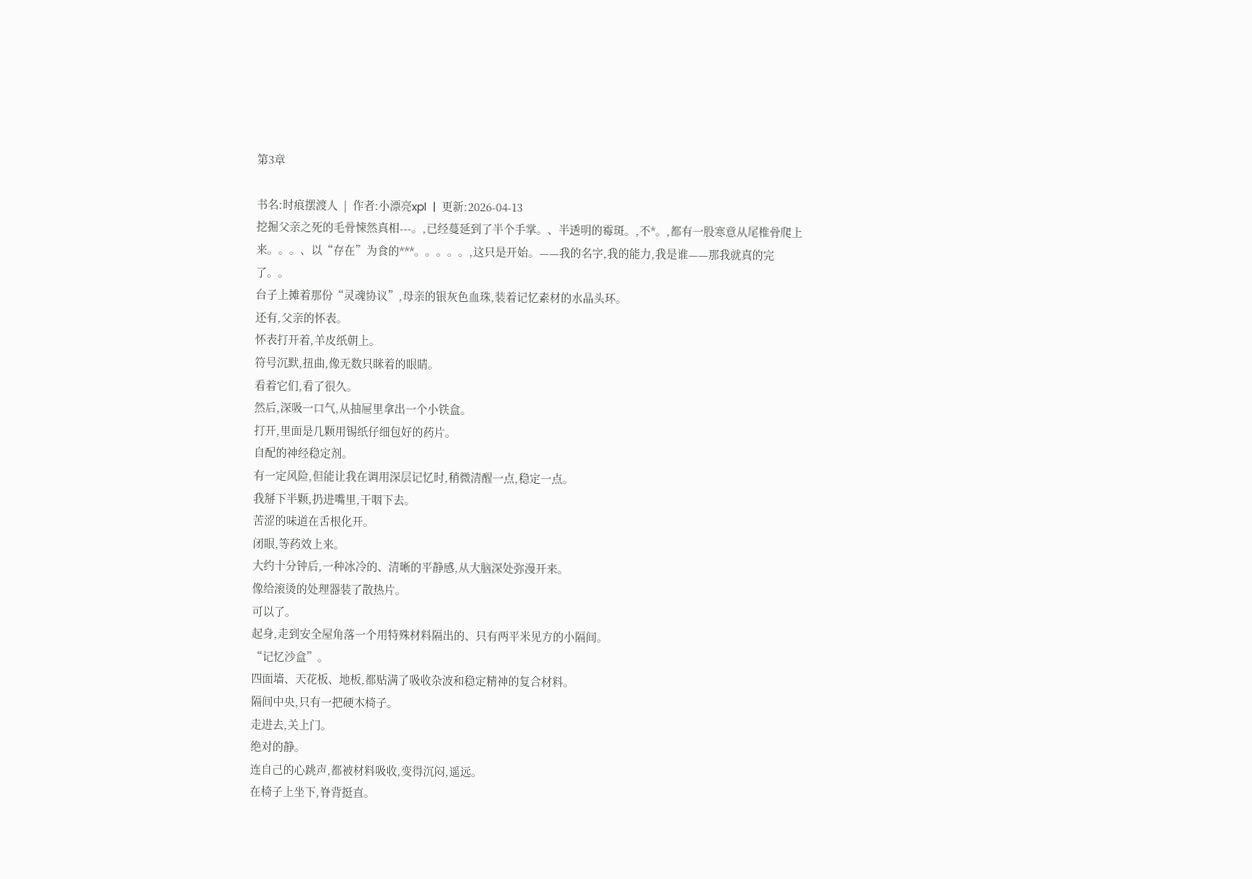第3章

书名:时痕摆渡人  |  作者:小漂亮xpl  |  更新:2026-04-13
挖掘父亲之死的毛骨悚然真相---。,已经蔓延到了半个手掌。、半透明的霉斑。,不*。,都有一股寒意从尾椎骨爬上来。。。、以“存在”为食的***。。。。。,这只是开始。——我的名字,我的能力,我是谁——那我就真的完了。。
台子上摊着那份“灵魂协议”,母亲的银灰色血珠,装着记忆素材的水晶头环。
还有,父亲的怀表。
怀表打开着,羊皮纸朝上。
符号沉默,扭曲,像无数只眯着的眼睛。
看着它们,看了很久。
然后,深吸一口气,从抽屉里拿出一个小铁盒。
打开,里面是几颗用锡纸仔细包好的药片。
自配的神经稳定剂。
有一定风险,但能让我在调用深层记忆时,稍微清醒一点,稳定一点。
我掰下半颗,扔进嘴里,干咽下去。
苦涩的味道在舌根化开。
闭眼,等药效上来。
大约十分钟后,一种冰冷的、清晰的平静感,从大脑深处弥漫开来。
像给滚烫的处理器装了散热片。
可以了。
起身,走到安全屋角落一个用特殊材料隔出的、只有两平米见方的小隔间。
“记忆沙盒”。
四面墙、天花板、地板,都贴满了吸收杂波和稳定精神的复合材料。
隔间中央,只有一把硬木椅子。
走进去,关上门。
绝对的静。
连自己的心跳声,都被材料吸收,变得沉闷,遥远。
在椅子上坐下,脊背挺直。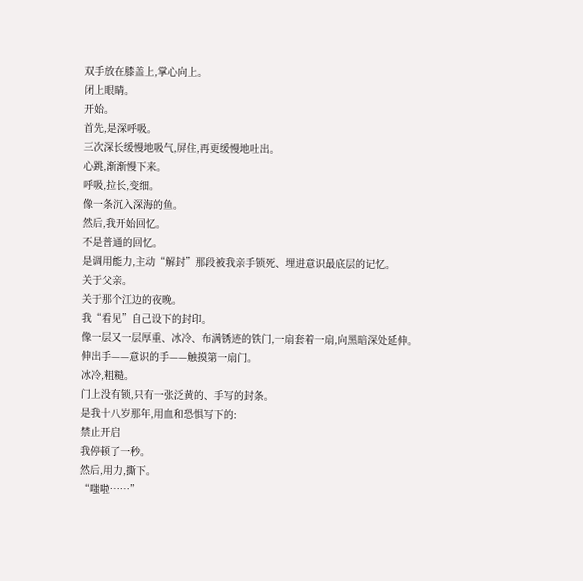双手放在膝盖上,掌心向上。
闭上眼睛。
开始。
首先,是深呼吸。
三次深长缓慢地吸气,屏住,再更缓慢地吐出。
心跳,渐渐慢下来。
呼吸,拉长,变细。
像一条沉入深海的鱼。
然后,我开始回忆。
不是普通的回忆。
是调用能力,主动“解封”那段被我亲手锁死、埋进意识最底层的记忆。
关于父亲。
关于那个江边的夜晚。
我“看见”自己设下的封印。
像一层又一层厚重、冰冷、布满锈迹的铁门,一扇套着一扇,向黑暗深处延伸。
伸出手——意识的手——触摸第一扇门。
冰冷,粗糙。
门上没有锁,只有一张泛黄的、手写的封条。
是我十八岁那年,用血和恐惧写下的:
禁止开启
我停顿了一秒。
然后,用力,撕下。
“嗤啦……”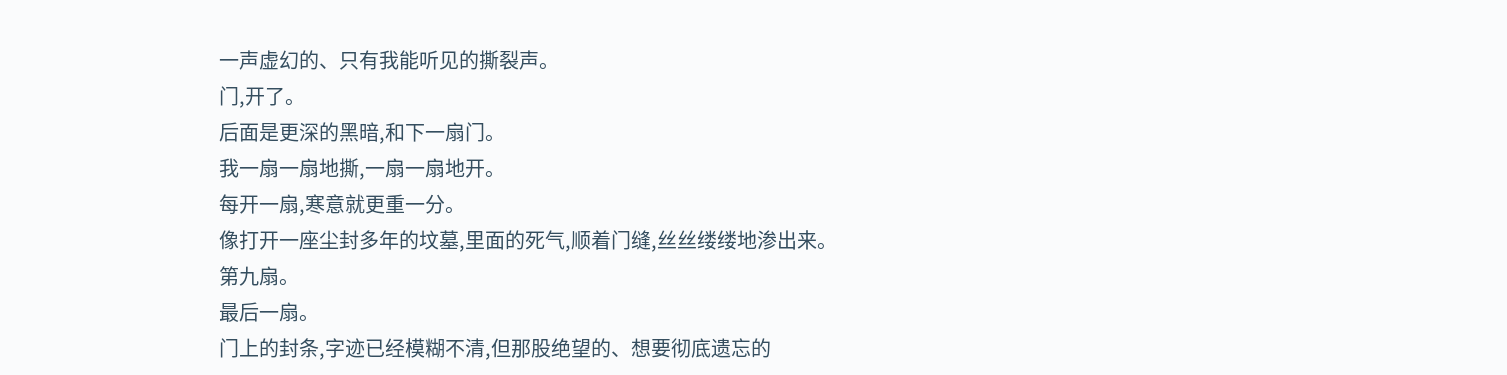一声虚幻的、只有我能听见的撕裂声。
门,开了。
后面是更深的黑暗,和下一扇门。
我一扇一扇地撕,一扇一扇地开。
每开一扇,寒意就更重一分。
像打开一座尘封多年的坟墓,里面的死气,顺着门缝,丝丝缕缕地渗出来。
第九扇。
最后一扇。
门上的封条,字迹已经模糊不清,但那股绝望的、想要彻底遗忘的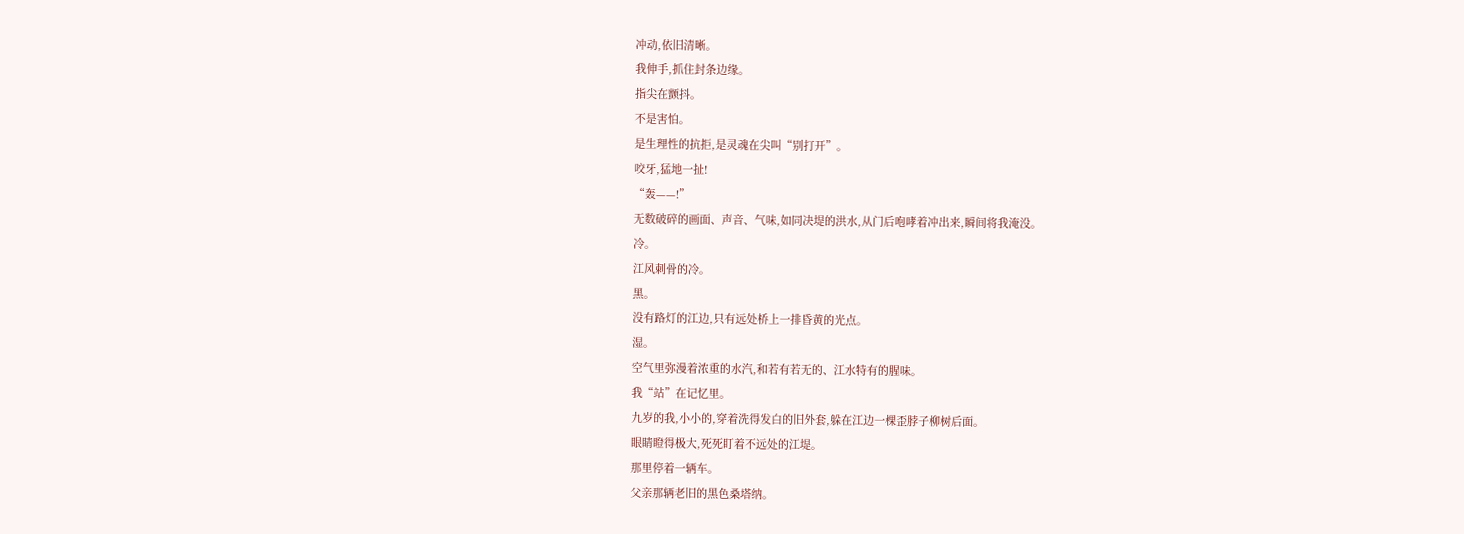冲动,依旧清晰。
我伸手,抓住封条边缘。
指尖在颤抖。
不是害怕。
是生理性的抗拒,是灵魂在尖叫“别打开”。
咬牙,猛地一扯!
“轰——!”
无数破碎的画面、声音、气味,如同决堤的洪水,从门后咆哮着冲出来,瞬间将我淹没。
冷。
江风刺骨的冷。
黑。
没有路灯的江边,只有远处桥上一排昏黄的光点。
湿。
空气里弥漫着浓重的水汽,和若有若无的、江水特有的腥味。
我“站”在记忆里。
九岁的我,小小的,穿着洗得发白的旧外套,躲在江边一棵歪脖子柳树后面。
眼睛瞪得极大,死死盯着不远处的江堤。
那里停着一辆车。
父亲那辆老旧的黑色桑塔纳。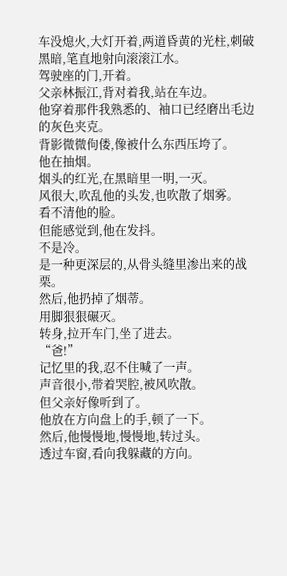车没熄火,大灯开着,两道昏黄的光柱,刺破黑暗,笔直地射向滚滚江水。
驾驶座的门,开着。
父亲林振江,背对着我,站在车边。
他穿着那件我熟悉的、袖口已经磨出毛边的灰色夹克。
背影微微佝偻,像被什么东西压垮了。
他在抽烟。
烟头的红光,在黑暗里一明,一灭。
风很大,吹乱他的头发,也吹散了烟雾。
看不清他的脸。
但能感觉到,他在发抖。
不是冷。
是一种更深层的,从骨头缝里渗出来的战栗。
然后,他扔掉了烟蒂。
用脚狠狠碾灭。
转身,拉开车门,坐了进去。
“爸!”
记忆里的我,忍不住喊了一声。
声音很小,带着哭腔,被风吹散。
但父亲好像听到了。
他放在方向盘上的手,顿了一下。
然后,他慢慢地,慢慢地,转过头。
透过车窗,看向我躲藏的方向。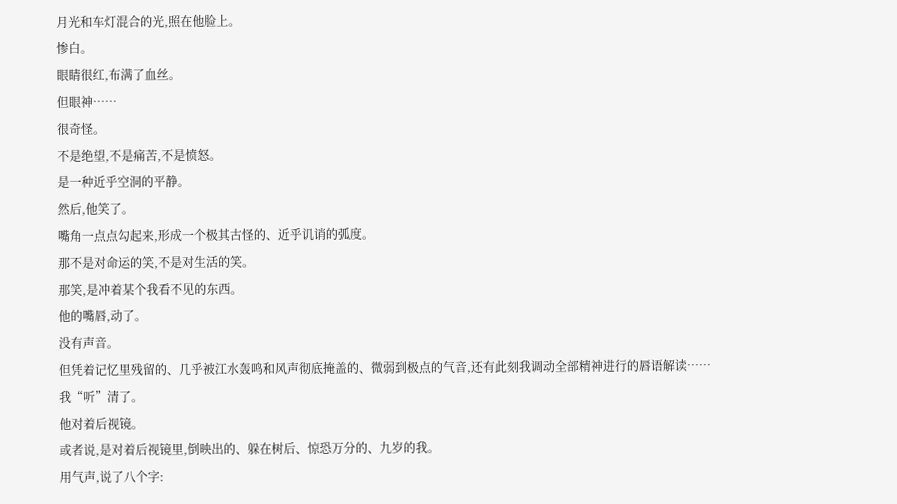月光和车灯混合的光,照在他脸上。
惨白。
眼睛很红,布满了血丝。
但眼神……
很奇怪。
不是绝望,不是痛苦,不是愤怒。
是一种近乎空洞的平静。
然后,他笑了。
嘴角一点点勾起来,形成一个极其古怪的、近乎讥诮的弧度。
那不是对命运的笑,不是对生活的笑。
那笑,是冲着某个我看不见的东西。
他的嘴唇,动了。
没有声音。
但凭着记忆里残留的、几乎被江水轰鸣和风声彻底掩盖的、微弱到极点的气音,还有此刻我调动全部精神进行的唇语解读……
我“听”清了。
他对着后视镜。
或者说,是对着后视镜里,倒映出的、躲在树后、惊恐万分的、九岁的我。
用气声,说了八个字: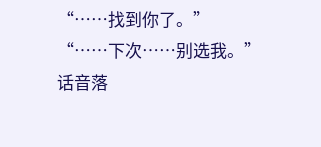“……找到你了。”
“……下次……别选我。”
话音落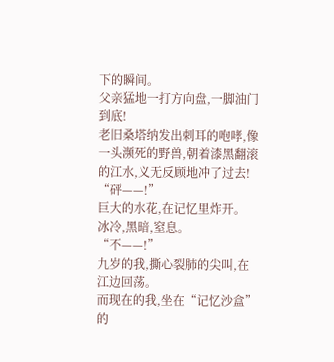下的瞬间。
父亲猛地一打方向盘,一脚油门到底!
老旧桑塔纳发出刺耳的咆哮,像一头濒死的野兽,朝着漆黑翻滚的江水,义无反顾地冲了过去!
“砰——!”
巨大的水花,在记忆里炸开。
冰冷,黑暗,窒息。
“不——!”
九岁的我,撕心裂肺的尖叫,在江边回荡。
而现在的我,坐在“记忆沙盒”的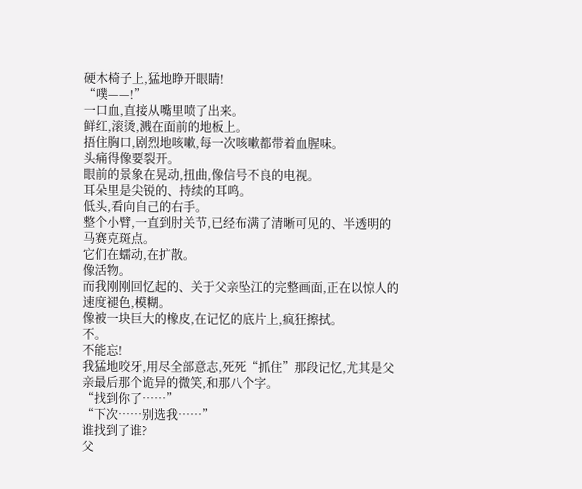硬木椅子上,猛地睁开眼睛!
“噗——!”
一口血,直接从嘴里喷了出来。
鲜红,滚烫,溅在面前的地板上。
捂住胸口,剧烈地咳嗽,每一次咳嗽都带着血腥味。
头痛得像要裂开。
眼前的景象在晃动,扭曲,像信号不良的电视。
耳朵里是尖锐的、持续的耳鸣。
低头,看向自己的右手。
整个小臂,一直到肘关节,已经布满了清晰可见的、半透明的马赛克斑点。
它们在蠕动,在扩散。
像活物。
而我刚刚回忆起的、关于父亲坠江的完整画面,正在以惊人的速度褪色,模糊。
像被一块巨大的橡皮,在记忆的底片上,疯狂擦拭。
不。
不能忘!
我猛地咬牙,用尽全部意志,死死“抓住”那段记忆,尤其是父亲最后那个诡异的微笑,和那八个字。
“找到你了……”
“下次……别选我……”
谁找到了谁?
父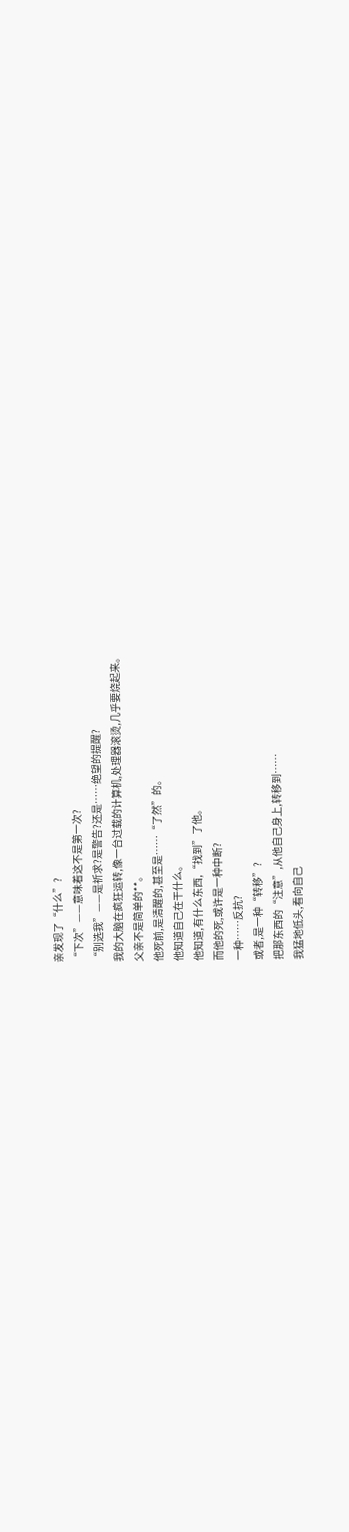亲发现了“什么”?
“下次”——意味着这不是第一次?
“别选我”——是祈求?是警告?还是……绝望的提醒?
我的大脑在疯狂运转,像一台过载的计算机,处理器滚烫,几乎要烧起来。
父亲不是简单的**。
他死前,是清醒的,甚至是……“了然”的。
他知道自己在干什么。
他知道,有什么东西,“找到”了他。
而他的死,或许是一种中断?
一种……反抗?
或者,是一种“转移”?
把那东西的“注意”,从他自己身上,转移到……
我猛地低头,看向自己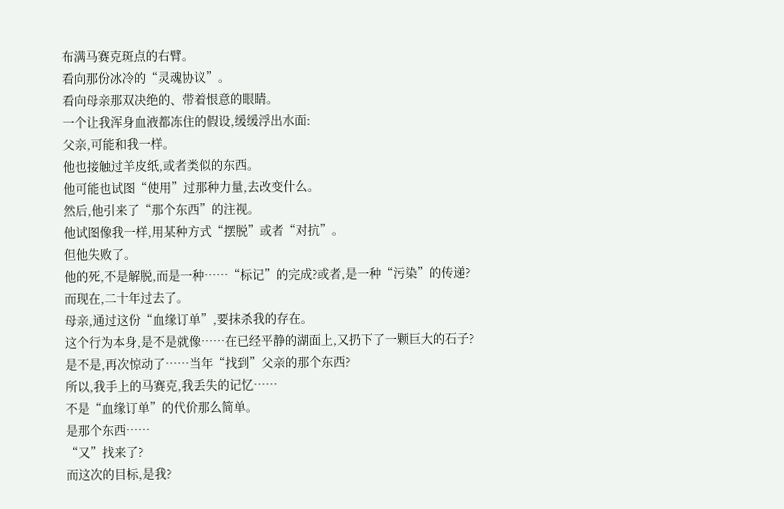布满马赛克斑点的右臂。
看向那份冰冷的“灵魂协议”。
看向母亲那双决绝的、带着恨意的眼睛。
一个让我浑身血液都冻住的假设,缓缓浮出水面:
父亲,可能和我一样。
他也接触过羊皮纸,或者类似的东西。
他可能也试图“使用”过那种力量,去改变什么。
然后,他引来了“那个东西”的注视。
他试图像我一样,用某种方式“摆脱”或者“对抗”。
但他失败了。
他的死,不是解脱,而是一种……“标记”的完成?或者,是一种“污染”的传递?
而现在,二十年过去了。
母亲,通过这份“血缘订单”,要抹杀我的存在。
这个行为本身,是不是就像……在已经平静的湖面上,又扔下了一颗巨大的石子?
是不是,再次惊动了……当年“找到”父亲的那个东西?
所以,我手上的马赛克,我丢失的记忆……
不是“血缘订单”的代价那么简单。
是那个东西……
“又”找来了?
而这次的目标,是我?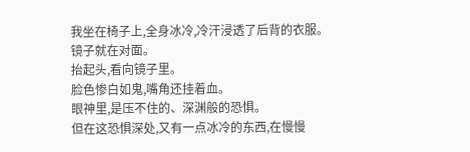我坐在椅子上,全身冰冷,冷汗浸透了后背的衣服。
镜子就在对面。
抬起头,看向镜子里。
脸色惨白如鬼,嘴角还挂着血。
眼神里,是压不住的、深渊般的恐惧。
但在这恐惧深处,又有一点冰冷的东西,在慢慢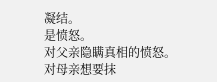凝结。
是愤怒。
对父亲隐瞒真相的愤怒。
对母亲想要抹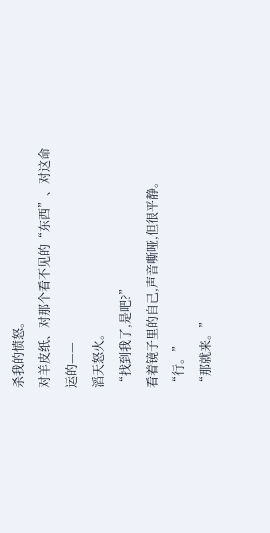杀我的愤怒。
对羊皮纸、对那个看不见的“东西”、对这命运的——
滔天怒火。
“找到我了,是吧?”
看着镜子里的自己,声音嘶哑,但很平静。
“行。”
“那就来。”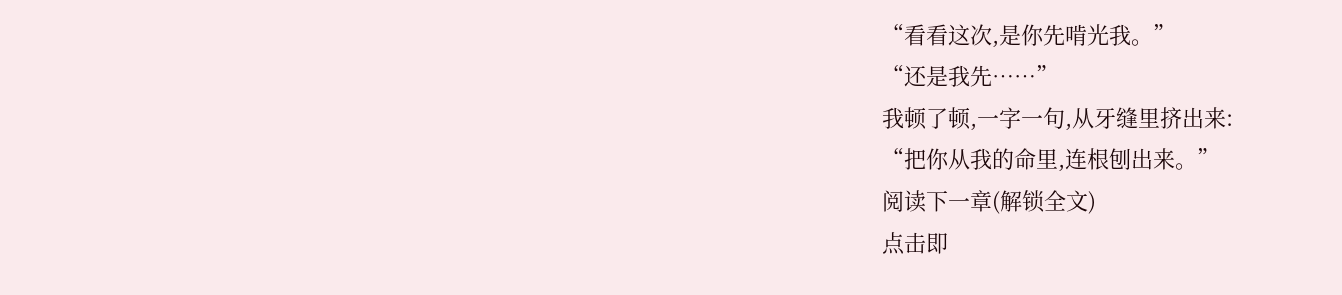“看看这次,是你先啃光我。”
“还是我先……”
我顿了顿,一字一句,从牙缝里挤出来:
“把你从我的命里,连根刨出来。”
阅读下一章(解锁全文)
点击即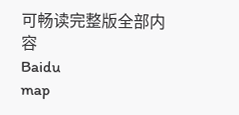可畅读完整版全部内容
Baidu
map